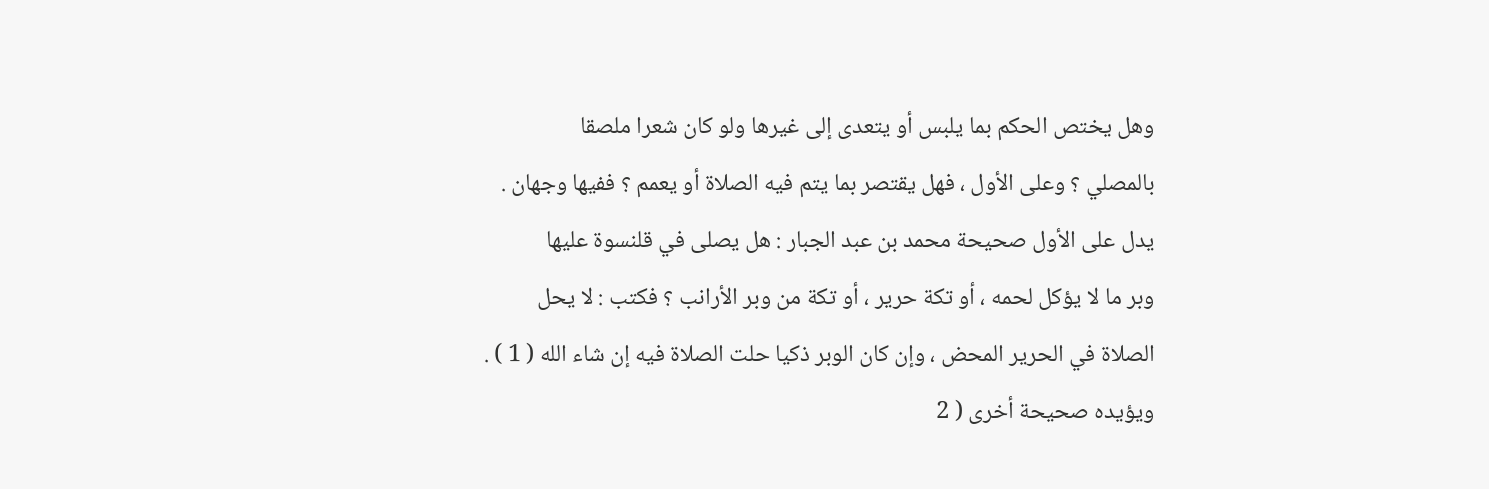وهل يختص الحكم بما يلبس أو يتعدى إلى غيرها ولو كان شعرا ملصقا
بالمصلي ؟ وعلى الأول ، فهل يقتصر بما يتم فيه الصلاة أو يعمم ؟ ففيها وجهان .
يدل على الأول صحيحة محمد بن عبد الجبار : هل يصلى في قلنسوة عليها
وبر ما لا يؤكل لحمه ، أو تكة حرير ، أو تكة من وبر الأرانب ؟ فكتب : لا يحل
الصلاة في الحرير المحض ، وإن كان الوبر ذكيا حلت الصلاة فيه إن شاء الله ( 1 ) .
ويؤيده صحيحة أخرى ( 2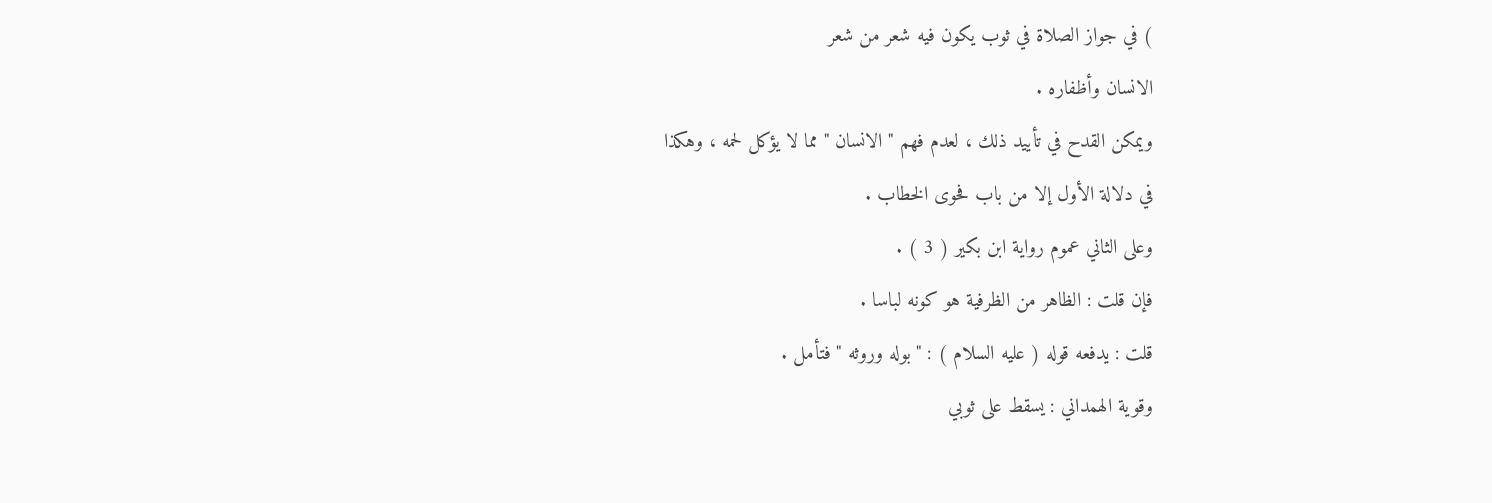) في جواز الصلاة في ثوب يكون فيه شعر من شعر
الانسان وأظفاره .
ويمكن القدح في تأييد ذلك ، لعدم فهم " الانسان " مما لا يؤكل لحمه ، وهكذا
في دلالة الأول إلا من باب فحوى الخطاب .
وعلى الثاني عموم رواية ابن بكير ( 3 ) .
فإن قلت : الظاهر من الظرفية هو كونه لباسا .
قلت : يدفعه قوله ( عليه السلام ) : " بوله وروثه " فتأمل .
وقوية الهمداني : يسقط على ثوبي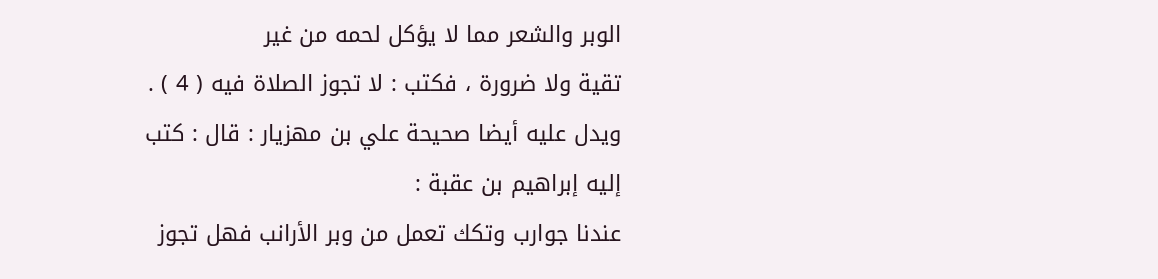الوبر والشعر مما لا يؤكل لحمه من غير
تقية ولا ضرورة ، فكتب : لا تجوز الصلاة فيه ( 4 ) .
ويدل عليه أيضا صحيحة علي بن مهزيار : قال : كتب إليه إبراهيم بن عقبة :
عندنا جوارب وتكك تعمل من وبر الأرانب فهل تجوز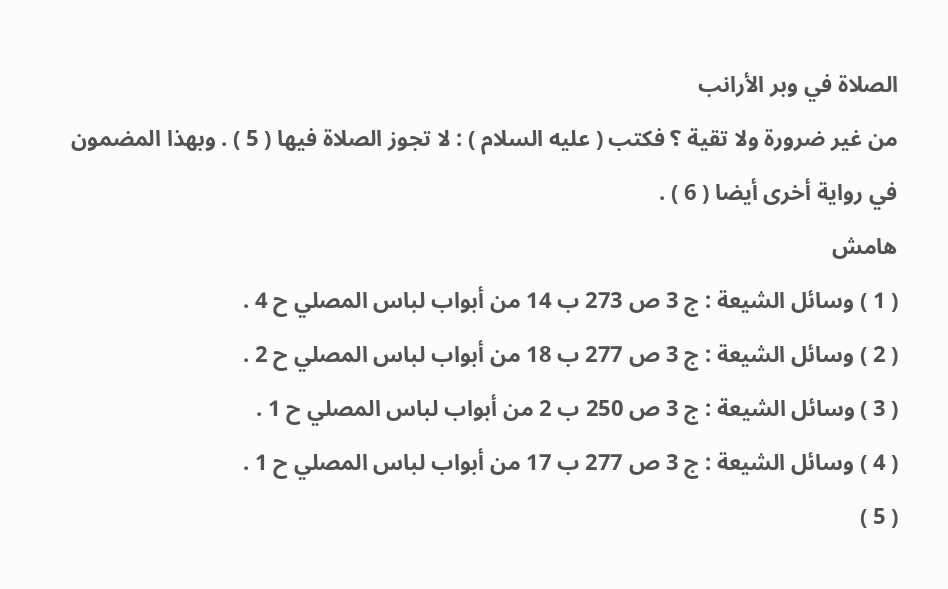الصلاة في وبر الأرانب
من غير ضرورة ولا تقية ؟ فكتب ( عليه السلام ) : لا تجوز الصلاة فيها ( 5 ) . وبهذا المضمون
في رواية أخرى أيضا ( 6 ) .
هامش
( 1 ) وسائل الشيعة : ج 3 ص 273 ب 14 من أبواب لباس المصلي ح 4 .
( 2 ) وسائل الشيعة : ج 3 ص 277 ب 18 من أبواب لباس المصلي ح 2 .
( 3 ) وسائل الشيعة : ج 3 ص 250 ب 2 من أبواب لباس المصلي ح 1 .
( 4 ) وسائل الشيعة : ج 3 ص 277 ب 17 من أبواب لباس المصلي ح 1 .
( 5 )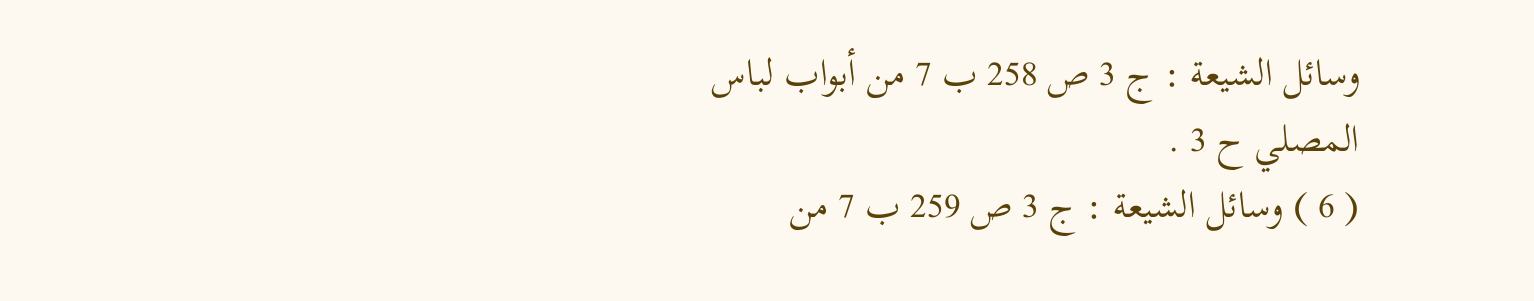وسائل الشيعة : ج 3 ص 258 ب 7 من أبواب لباس المصلي ح 3 .
( 6 ) وسائل الشيعة : ج 3 ص 259 ب 7 من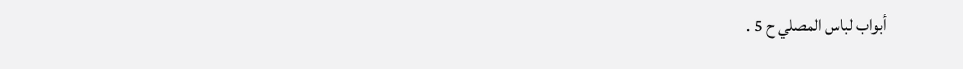أبواب لباس المصلي ح 5 .